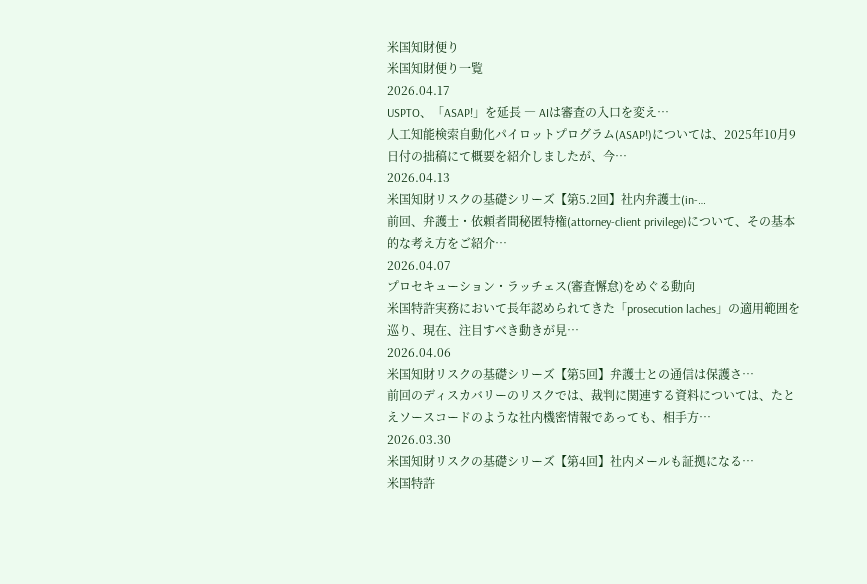米国知財便り
米国知財便り一覧
2026.04.17
USPTO、「ASAP!」を延長 ― AIは審査の入口を変え…
人工知能検索自動化パイロットプログラム(ASAP!)については、2025年10月9日付の拙稿にて概要を紹介しましたが、今…
2026.04.13
米国知財リスクの基礎シリーズ【第5.2回】社内弁護士(in-…
前回、弁護士・依頼者間秘匿特権(attorney-client privilege)について、その基本的な考え方をご紹介…
2026.04.07
プロセキューション・ラッチェス(審査懈怠)をめぐる動向
米国特許実務において長年認められてきた「prosecution laches」の適用範囲を巡り、現在、注目すべき動きが見…
2026.04.06
米国知財リスクの基礎シリーズ【第5回】弁護士との通信は保護さ…
前回のディスカバリーのリスクでは、裁判に関連する資料については、たとえソースコードのような社内機密情報であっても、相手方…
2026.03.30
米国知財リスクの基礎シリーズ【第4回】社内メールも証拠になる…
米国特許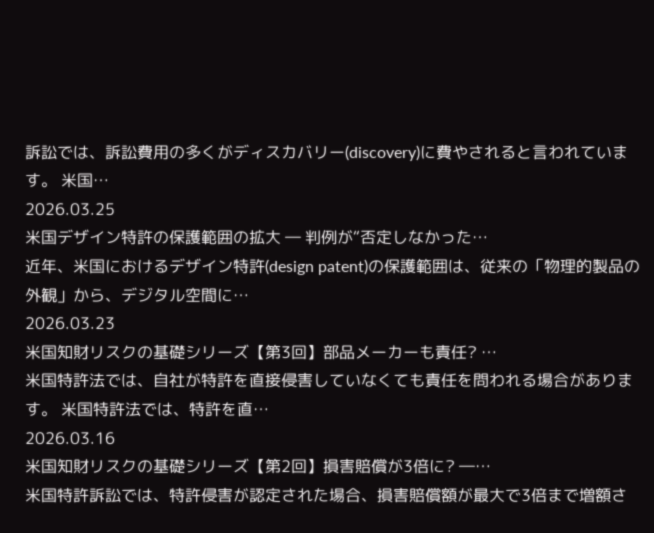訴訟では、訴訟費用の多くがディスカバリー(discovery)に費やされると言われています。 米国…
2026.03.25
米国デザイン特許の保護範囲の拡大 ― 判例が“否定しなかった…
近年、米国におけるデザイン特許(design patent)の保護範囲は、従来の「物理的製品の外観」から、デジタル空間に…
2026.03.23
米国知財リスクの基礎シリーズ【第3回】部品メーカーも責任? …
米国特許法では、自社が特許を直接侵害していなくても責任を問われる場合があります。 米国特許法では、特許を直…
2026.03.16
米国知財リスクの基礎シリーズ【第2回】損害賠償が3倍に? ―…
米国特許訴訟では、特許侵害が認定された場合、損害賠償額が最大で3倍まで増額さ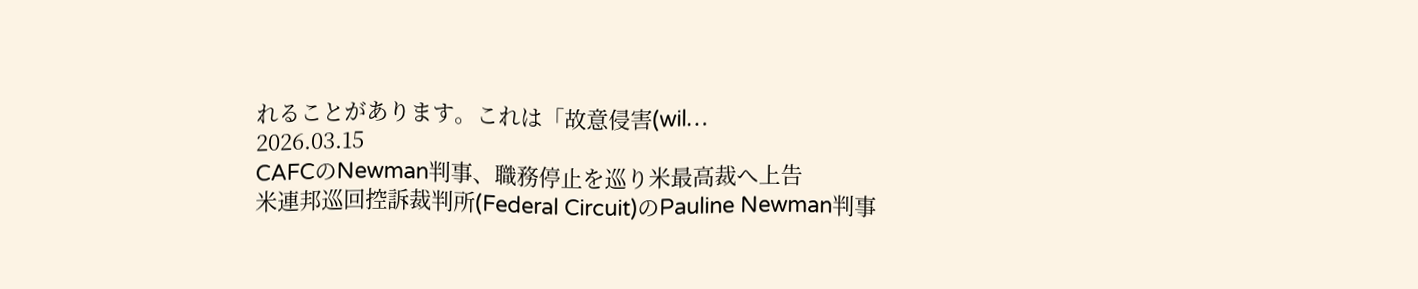れることがあります。これは「故意侵害(wil…
2026.03.15
CAFCのNewman判事、職務停止を巡り米最高裁へ上告
米連邦巡回控訴裁判所(Federal Circuit)のPauline Newman判事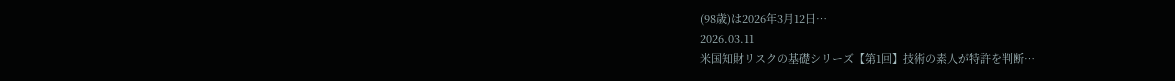(98歳)は2026年3月12日…
2026.03.11
米国知財リスクの基礎シリーズ【第1回】技術の素人が特許を判断…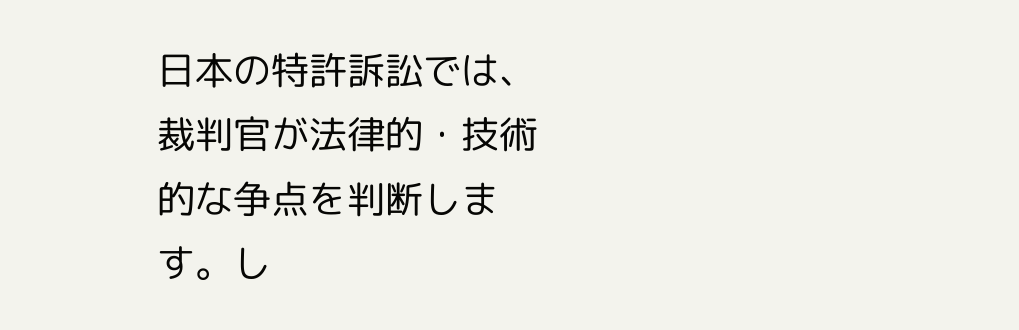日本の特許訴訟では、裁判官が法律的・技術的な争点を判断します。し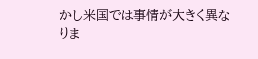かし米国では事情が大きく異なりま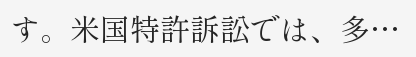す。米国特許訴訟では、多…